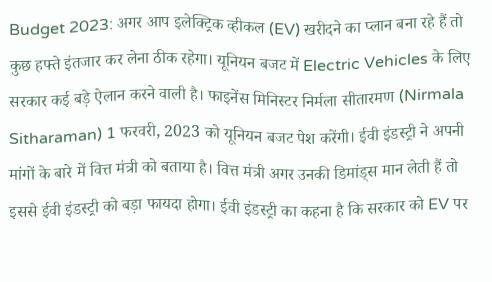Budget 2023: अगर आप इलेक्ट्रिक व्हीकल (EV) खरीदने का प्लान बना रहे हैं तो कुछ हफ्ते इंतजार कर लेना ठीक रहेगा। यूनियन बजट में Electric Vehicles के लिए सरकार कई बड़े ऐलान करने वाली है। फाइनेंस मिनिस्टर निर्मला सीतारमण (Nirmala Sitharaman) 1 फरवरी, 2023 को यूनियन बजट पेश करेंगी। ईवी इंडस्ट्री ने अपनी मांगों के बारे में वित्त मंत्री को बताया है। वित्त मंत्री अगर उनकी डिमांड्स मान लेती हैं तो इससे ईवी इंडस्ट्री को बड़ा फायदा होगा। ईवी इंडस्ट्री का कहना है कि सरकार को EV पर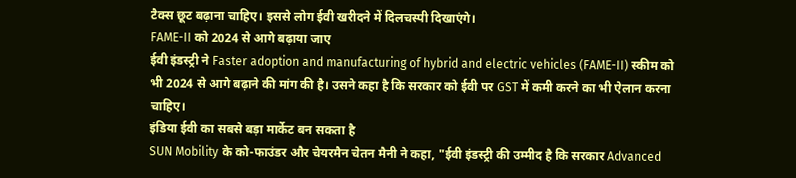टैक्स छूट बढ़ाना चाहिए। इससे लोग ईवी खरीदने में दिलचस्पी दिखाएंगे।
FAME-II को 2024 से आगे बढ़ाया जाए
ईवी इंडस्ट्री ने Faster adoption and manufacturing of hybrid and electric vehicles (FAME-II) स्कीम को भी 2024 से आगे बढ़ाने की मांग की है। उसने कहा है कि सरकार को ईवी पर GST में कमी करने का भी ऐलान करना चाहिए।
इंडिया ईवी का सबसे बड़ा मार्केट बन सकता है
SUN Mobility के को-फाउंडर और चेयरमैन चेतन मैनी ने कहा, "ईवी इंडस्ट्री की उम्मीद है कि सरकार Advanced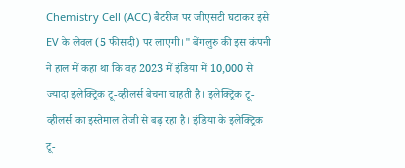Chemistry Cell (ACC) बैटरीज पर जीएसटी घटाकर इसे EV के लेवल (5 फीसदी) पर लाएगी।" बेंगलुरु की इस कंपनी ने हाल में कहा था कि वह 2023 में इंडिया में 10,000 से ज्यादा इलेक्ट्रिक टू-व्हीलर्स बेचना चाहती है। इलेक्ट्रिक टू-व्हीलर्स का इस्तेमाल तेजी से बढ़ रहा है। इंडिया के इलेक्ट्रिक टू-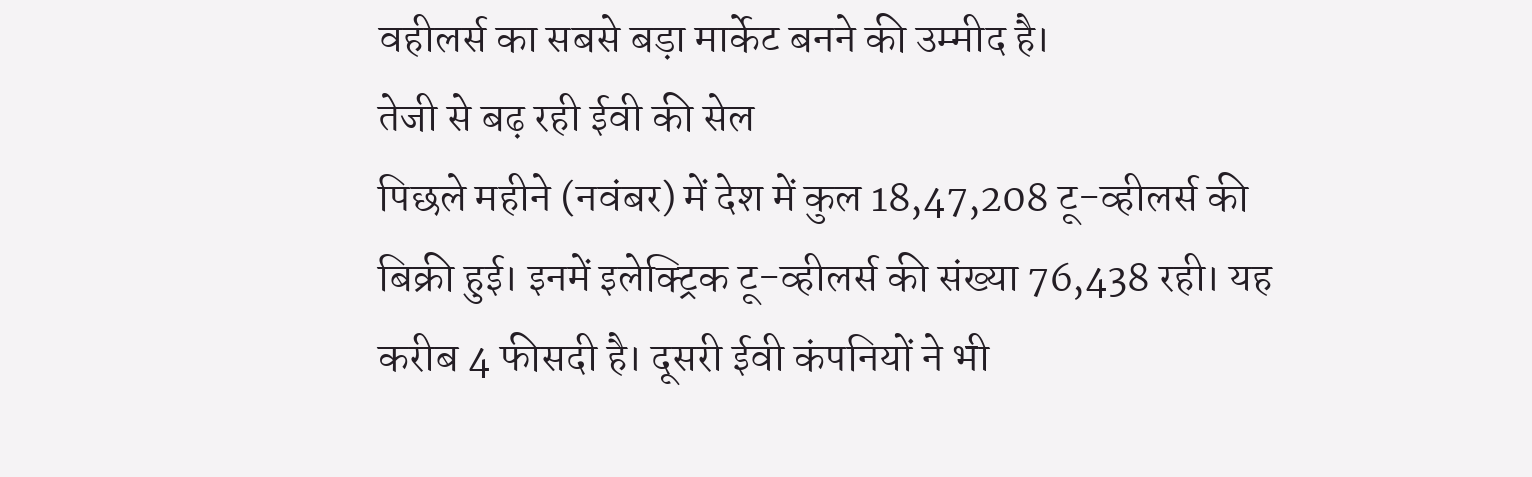वहीलर्स का सबसे बड़ा मार्केट बनने की उम्मीद है।
तेजी से बढ़ रही ईवी की सेल
पिछले महीने (नवंबर) में देश में कुल 18,47,208 टू-व्हीलर्स की बिक्री हुई। इनमें इलेक्ट्रिक टू-व्हीलर्स की संख्या 76,438 रही। यह करीब 4 फीसदी है। दूसरी ईवी कंपनियों ने भी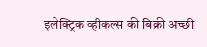इलेक्ट्रिक व्हीकल्स की बिक्री अच्छी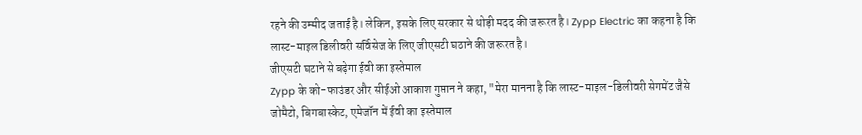रहने की उम्मीद जताई है। लेकिन, इसके लिए सरकार से थोड़ी मदद की जरूरत है। Zypp Electric का कहना है कि लास्ट-माइल डिलीवरी सर्विसेज के लिए जीएसटी घठाने की जरूरत है।
जीएसटी घटाने से बढ़ेगा ईवी का इस्तेमाल
Zypp के को-फाउंडर और सीईओ आकाश गुप्तान ने कहा, "मेरा मानना है कि लास्ट-माइल-डिलीवरी सेगमेंट जैसे जोमैटो, बिगबास्केट, एमेजॉन में ईवी का इस्तेमाल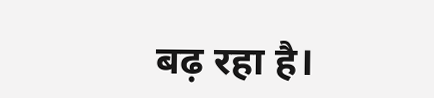बढ़ रहा है।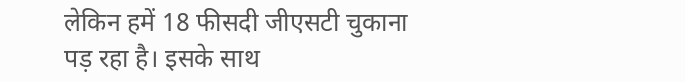लेकिन हमें 18 फीसदी जीएसटी चुकाना पड़ रहा है। इसके साथ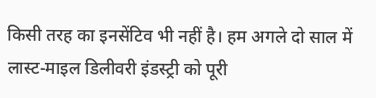किसी तरह का इनसेंटिव भी नहीं है। हम अगले दो साल में लास्ट-माइल डिलीवरी इंडस्ट्री को पूरी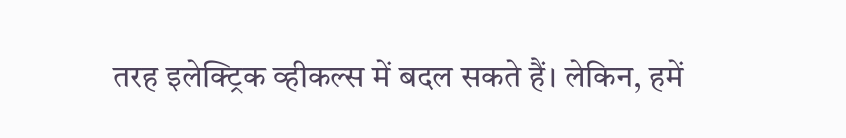तरह इलेक्ट्रिक व्हीकल्स में बदल सकते हैं। लेकिन, हमें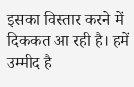इसका विस्तार करने में दिककत आ रही है। हमें उम्मीद है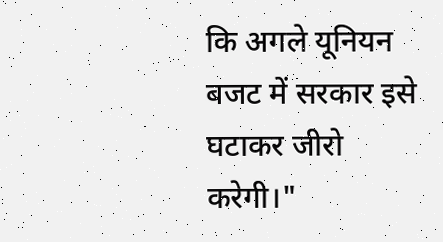कि अगले यूनियन बजट में सरकार इसे घटाकर जीरो करेगी।"